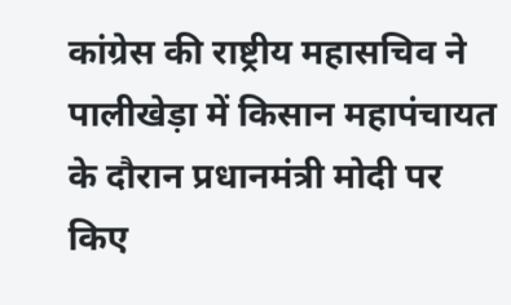कांग्रेस की राष्ट्रीय महासचिव ने पालीखेड़ा में किसान महापंचायत के दौरान प्रधानमंत्री मोदी पर किए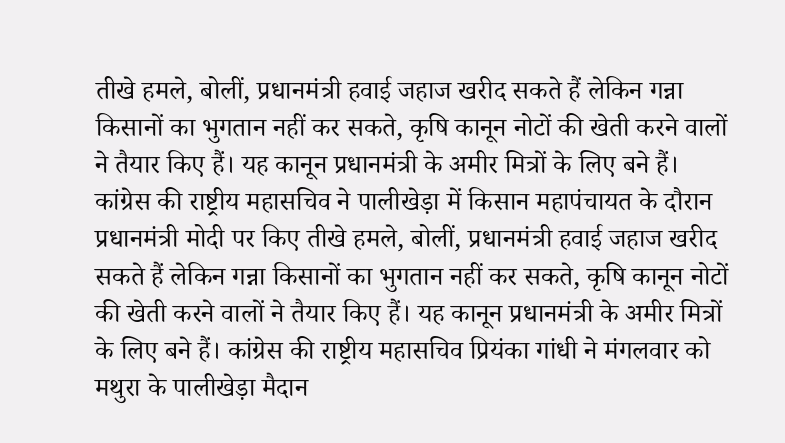तीखे हमले, बोलीं, प्रधानमंत्री हवाई जहाज खरीद सकते हैं लेकिन गन्ना किसानों का भुगतान नहीं कर सकते, कृषि कानून नोटों की खेती करने वालों ने तैयार किए हैं। यह कानून प्रधानमंत्री के अमीर मित्रों के लिए बने हैं।
कांग्रेस की राष्ट्रीय महासचिव ने पालीखेड़ा में किसान महापंचायत के दौरान प्रधानमंत्री मोदी पर किए तीखे हमले, बोलीं, प्रधानमंत्री हवाई जहाज खरीद सकते हैं लेकिन गन्ना किसानों का भुगतान नहीं कर सकते, कृषि कानून नोटों की खेती करने वालों ने तैयार किए हैं। यह कानून प्रधानमंत्री के अमीर मित्रों के लिए बने हैं। कांग्रेस की राष्ट्रीय महासचिव प्रियंका गांधी ने मंगलवार को मथुरा के पालीखेड़ा मैदान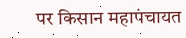पर किसान महापंचायत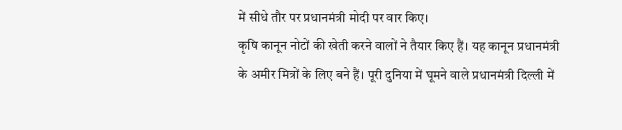में सीधे तौर पर प्रधानमंत्री मोदी पर वार किए।
कृषि कानून नोटों की खेती करने वालों ने तैयार किए हैं। यह कानून प्रधानमंत्री के अमीर मित्रों के लिए बने हैं। पूरी दुनिया में घूमने वाले प्रधानमंत्री दिल्ली में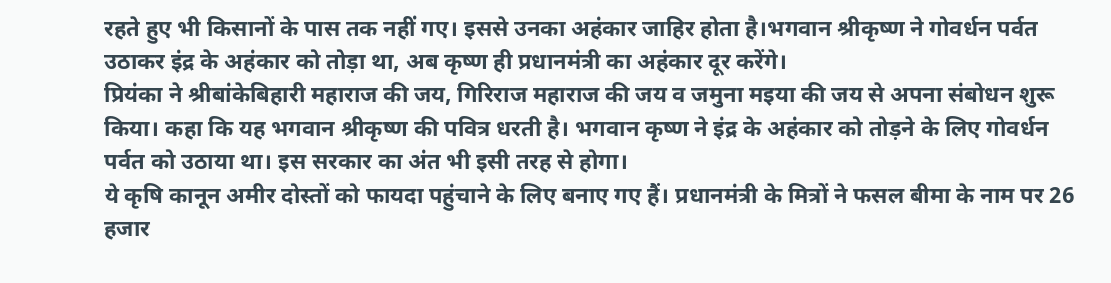रहते हुए भी किसानों के पास तक नहीं गए। इससे उनका अहंकार जाहिर होता है।भगवान श्रीकृष्ण ने गोवर्धन पर्वत उठाकर इंद्र के अहंकार को तोड़ा था, अब कृष्ण ही प्रधानमंत्री का अहंकार दूर करेंगे।
प्रियंका ने श्रीबांकेबिहारी महाराज की जय, गिरिराज महाराज की जय व जमुना मइया की जय से अपना संबोधन शुरू किया। कहा कि यह भगवान श्रीकृष्ण की पवित्र धरती है। भगवान कृष्ण ने इंद्र के अहंकार को तोड़ने के लिए गोवर्धन पर्वत को उठाया था। इस सरकार का अंत भी इसी तरह से होगा।
ये कृषि कानून अमीर दोस्तों को फायदा पहुंचाने के लिए बनाए गए हैं। प्रधानमंत्री के मित्रों ने फसल बीमा के नाम पर 26 हजार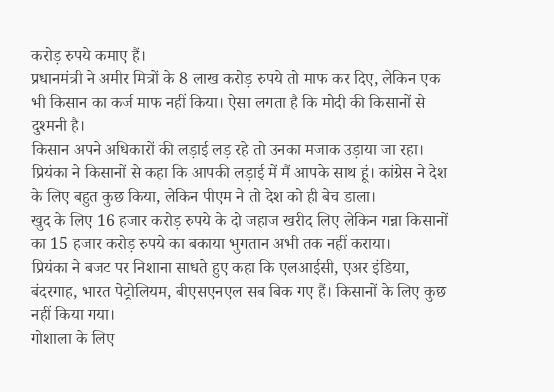करोड़ रुपये कमाए हैं।
प्रधानमंत्री ने अमीर मित्रों के 8 लाख करोड़ रुपये तो माफ कर दिए, लेकिन एक भी किसान का कर्ज माफ नहीं किया। ऐसा लगता है कि मोदी की किसानों से दुश्मनी है।
किसान अपने अधिकारों की लड़ाई लड़ रहे तो उनका मजाक उड़ाया जा रहा। प्रियंका ने किसानों से कहा कि आपकी लड़ाई में मैं आपके साथ हूं। कांग्रेस ने देश के लिए बहुत कुछ किया, लेकिन पीएम ने तो देश को ही बेच डाला।
खुद के लिए 16 हजार करोड़ रुपये के दो जहाज खरीद लिए लेकिन गन्ना किसानों का 15 हजार करोड़ रुपये का बकाया भुगतान अभी तक नहीं कराया।
प्रियंका ने बजट पर निशाना साधते हुए कहा कि एलआईसी, एअर इंडिया, बंदरगाह, भारत पेट्रोलियम, बीएसएनएल सब बिक गए हैं। किसानों के लिए कुछ नहीं किया गया।
गोशाला के लिए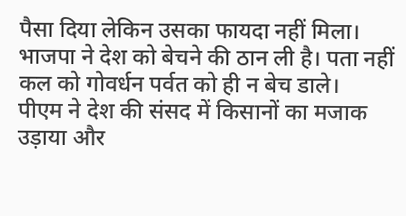पैसा दिया लेकिन उसका फायदा नहीं मिला। भाजपा ने देश को बेचने की ठान ली है। पता नहीं कल को गोवर्धन पर्वत को ही न बेच डाले।
पीएम ने देश की संसद में किसानों का मजाक उड़ाया और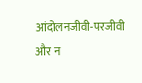आंदोलनजीवी-परजीवी और न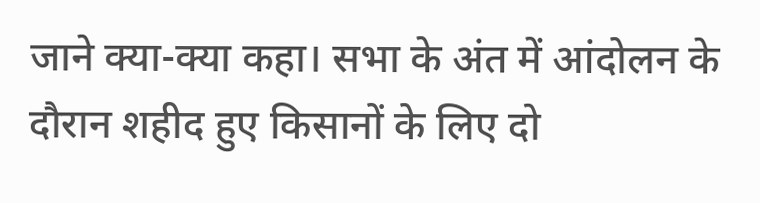जाने क्या-क्या कहा। सभा के अंत में आंदोलन के दौरान शहीद हुए किसानों के लिए दो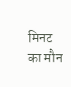मिनट का मौन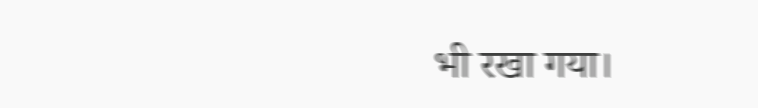भी रखा गया।